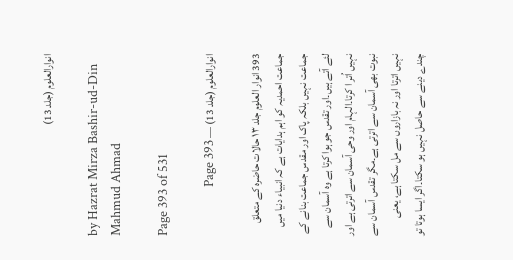انوارالعلوم (جلد 13)

by Hazrat Mirza Bashir-ud-Din Mahmud Ahmad

Page 393 of 531

انوارالعلوم (جلد 13) — Page 393

393 انوار العلوم جلد ۱۳ حالات حاضرہ کے متعلق جماعت احمدیہ کو اہم ہدایات ہے کہ انبیاء دنیا میں جماعت نہیں بلکہ پاک اور مقدس جماعت بنانے کے لئے آتے ہیں۔اور تقدس جو ہوا کرتا ہے وہ آسمان سے نہیں اُتر ا کرتا۔الہام اور وحی آسمان سے اترتی ہے اور نبوت بھی آسمان سے اترتی ہے۔مگر تقدس آسمان سے نہیں اترتا اور نہ بازاروں سے مل سکتا ہے، یعنی چندے دینے سے حاصل نہیں ہو سکتا۔اگر ایسا ہوتا تو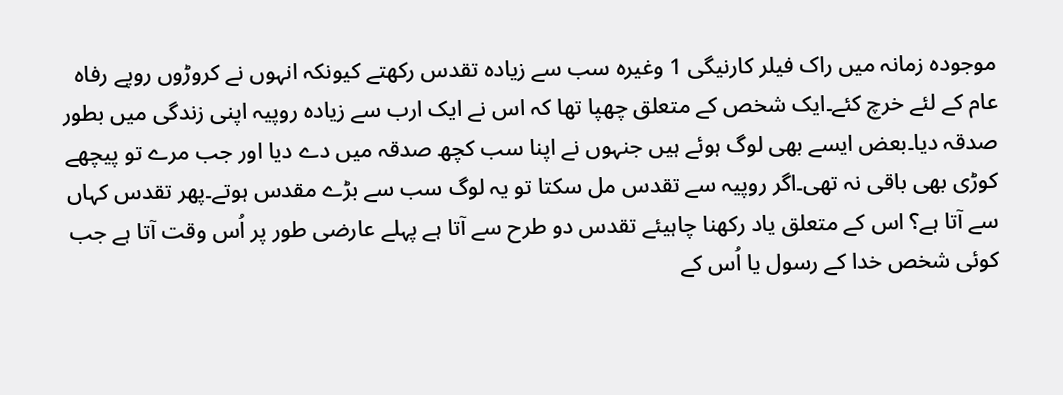موجودہ زمانہ میں راک فیلر کارنیگی 1 وغیرہ سب سے زیادہ تقدس رکھتے کیونکہ انہوں نے کروڑوں روپے رفاہ عام کے لئے خرچ کئے۔ایک شخص کے متعلق چھپا تھا کہ اس نے ایک ارب سے زیادہ روپیہ اپنی زندگی میں بطور صدقہ دیا۔بعض ایسے بھی لوگ ہوئے ہیں جنہوں نے اپنا سب کچھ صدقہ میں دے دیا اور جب مرے تو پیچھے کوڑی بھی باقی نہ تھی۔اگر روپیہ سے تقدس مل سکتا تو یہ لوگ سب سے بڑے مقدس ہوتے۔پھر تقدس کہاں سے آتا ہے؟ اس کے متعلق یاد رکھنا چاہیئے تقدس دو طرح سے آتا ہے پہلے عارضی طور پر اُس وقت آتا ہے جب کوئی شخص خدا کے رسول یا اُس کے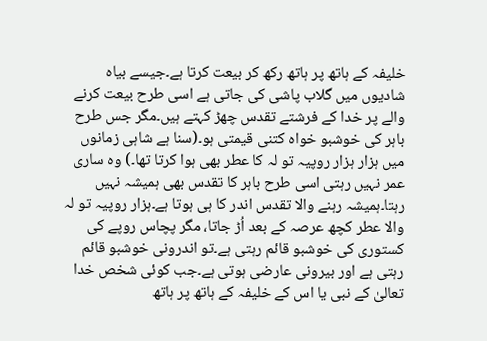خلیفہ کے ہاتھ پر ہاتھ رکھ کر بیعت کرتا ہے۔جیسے بیاہ شادیوں میں گلاب پاشی کی جاتی ہے اسی طرح بیعت کرنے والے پر خدا کے فرشتے تقدس چھڑ کہتے ہیں۔مگر جس طرح باہر کی خوشبو خواہ کتنی قیمتی ہو۔(سنا ہے شاہی زمانوں میں ہزار ہزار روپیہ تو لہ کا عطر بھی ہوا کرتا تھا۔) وہ ساری عمر نہیں رہتی اسی طرح باہر کا تقدس بھی ہمیشہ نہیں رہتا۔ہمیشہ رہنے والا تقدس اندر کا ہی ہوتا ہے۔ہزار روپیہ تو لہ والا عطر کچھ عرصہ کے بعد اُڑ جاتا، مگر پچاس روپے کی کستوری کی خوشبو قائم رہتی ہے۔تو اندرونی خوشبو قائم رہتی ہے اور بیرونی عارضی ہوتی ہے۔جب کوئی شخص خدا تعالیٰ کے نبی یا اس کے خلیفہ کے ہاتھ پر ہاتھ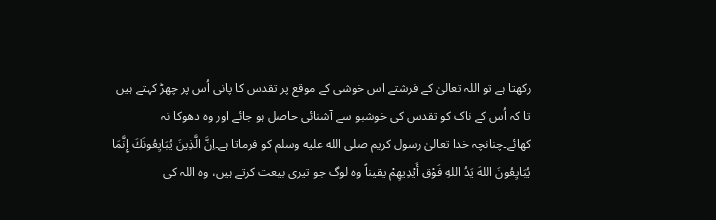رکھتا ہے تو اللہ تعالیٰ کے فرشتے اس خوشی کے موقع پر تقدس کا پانی اُس پر چھڑ کہتے ہیں تا کہ اُس کے ناک کو تقدس کی خوشبو سے آشنائی حاصل ہو جائے اور وہ دھوکا نہ کھائے۔چنانچہ خدا تعالیٰ رسول کریم صلى الله عليه وسلم کو فرماتا ہے۔اِنَّ الَّذِينَ يُبَايِعُونَكَ إِنَّمَا يُبَايِعُونَ اللهَ يَدُ اللهِ فَوْق أَيْدِيهِمْ یقیناً وہ لوگ جو تیری بیعت کرتے ہیں، وہ اللہ کی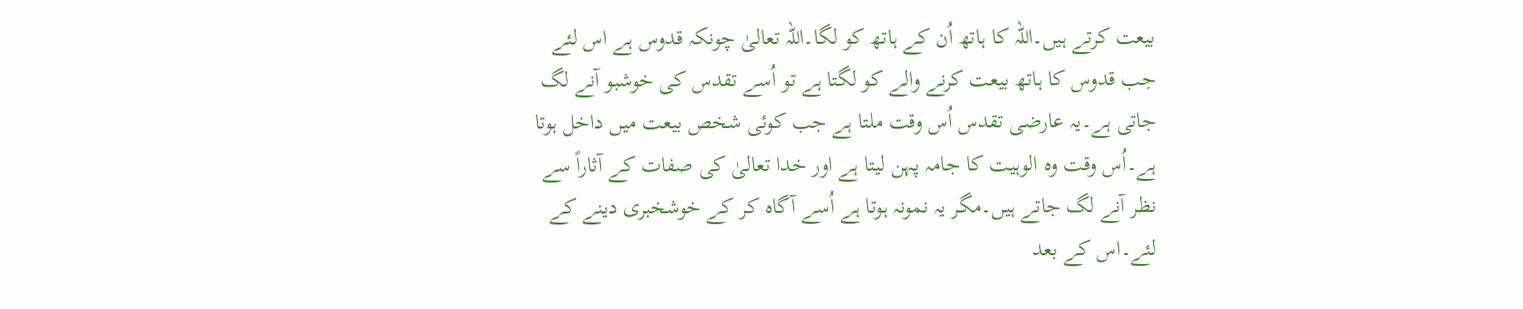بیعت کرتے ہیں۔اللہ کا ہاتھ اُن کے ہاتھ کو لگا۔اللہ تعالیٰ چونکہ قدوس ہے اس لئے جب قدوس کا ہاتھ بیعت کرنے والے کو لگتا ہے تو اُسے تقدس کی خوشبو آنے لگ جاتی ہے۔یہ عارضی تقدس اُس وقت ملتا ہے جب کوئی شخص بیعت میں داخل ہوتا ہے۔اُس وقت وہ الوہیت کا جامہ پہن لیتا ہے اور خدا تعالیٰ کی صفات کے آثاراً سے نظر آنے لگ جاتے ہیں۔مگر یہ نمونہ ہوتا ہے اُسے آگاہ کر کے خوشخبری دینے کے لئے۔اس کے بعد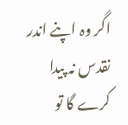اگر وہ اپنے اندر نقدس نہ پیدا کرے گا تو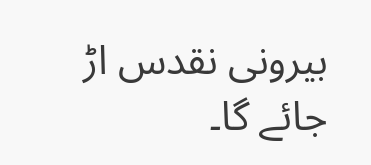بیرونی نقدس اڑ جائے گا۔